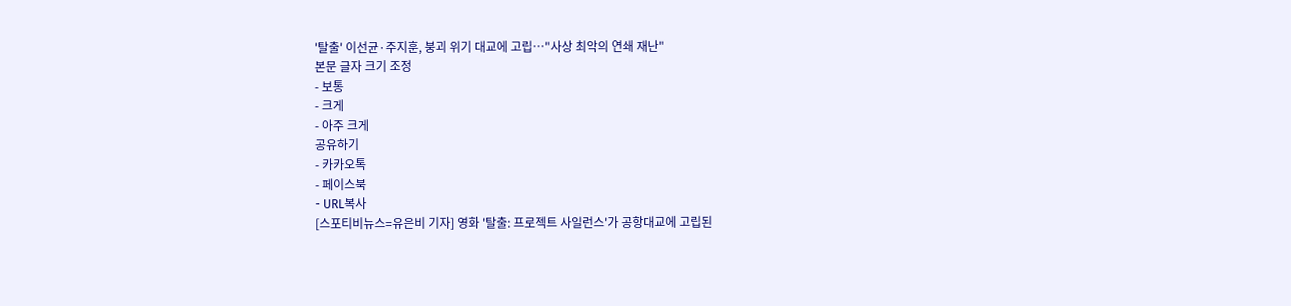'탈출' 이선균·주지훈, 붕괴 위기 대교에 고립…"사상 최악의 연쇄 재난"
본문 글자 크기 조정
- 보통
- 크게
- 아주 크게
공유하기
- 카카오톡
- 페이스북
- URL복사
[스포티비뉴스=유은비 기자] 영화 '탈출: 프로젝트 사일런스'가 공항대교에 고립된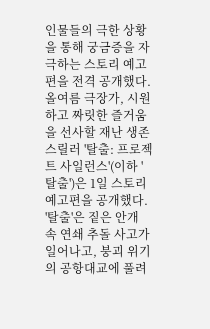인물들의 극한 상황을 통해 궁금증을 자극하는 스토리 예고편을 전격 공개했다.
올여름 극장가, 시원하고 짜릿한 즐거움을 선사할 재난 생존 스릴러 '탈출: 프로젝트 사일런스'(이하 '탈출')은 1일 스토리 예고편을 공개했다.
'탈출'은 짙은 안개 속 연쇄 추돌 사고가 일어나고, 붕괴 위기의 공항대교에 풀려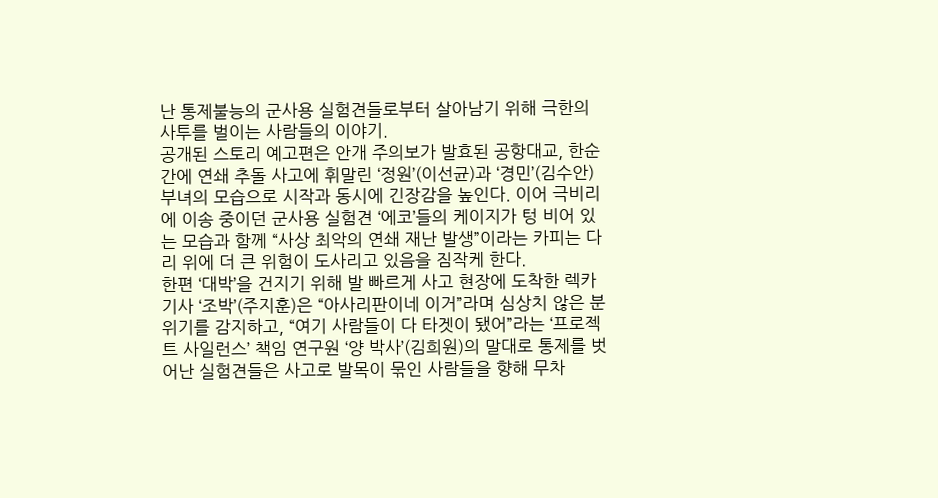난 통제불능의 군사용 실험견들로부터 살아남기 위해 극한의 사투를 벌이는 사람들의 이야기.
공개된 스토리 예고편은 안개 주의보가 발효된 공항대교, 한순간에 연쇄 추돌 사고에 휘말린 ‘정원’(이선균)과 ‘경민’(김수안) 부녀의 모습으로 시작과 동시에 긴장감을 높인다. 이어 극비리에 이송 중이던 군사용 실험견 ‘에코’들의 케이지가 텅 비어 있는 모습과 함께 “사상 최악의 연쇄 재난 발생”이라는 카피는 다리 위에 더 큰 위험이 도사리고 있음을 짐작케 한다.
한편 ‘대박’을 건지기 위해 발 빠르게 사고 현장에 도착한 렉카 기사 ‘조박’(주지훈)은 “아사리판이네 이거”라며 심상치 않은 분위기를 감지하고, “여기 사람들이 다 타겟이 됐어”라는 ‘프로젝트 사일런스’ 책임 연구원 ‘양 박사’(김희원)의 말대로 통제를 벗어난 실험견들은 사고로 발목이 묶인 사람들을 향해 무차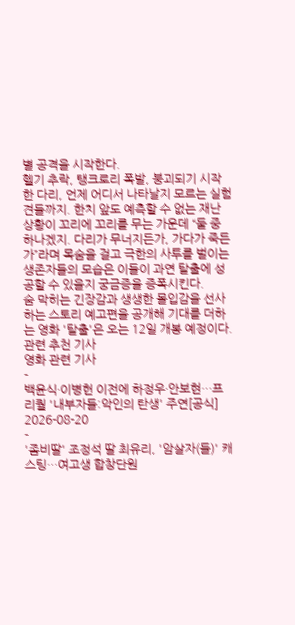별 공격을 시작한다.
헬기 추락, 탱크로리 폭발, 붕괴되기 시작한 다리, 언제 어디서 나타날지 모르는 실험견들까지. 한치 앞도 예측할 수 없는 재난 상황이 꼬리에 꼬리를 무는 가운데 “둘 중 하나겠지. 다리가 무너지든가, 가다가 죽든가”라며 목숨을 걸고 극한의 사투를 벌이는 생존자들의 모습은 이들이 과연 탈출에 성공할 수 있을지 궁금증을 증폭시킨다.
숨 막히는 긴장감과 생생한 몰입감을 선사하는 스토리 예고편을 공개해 기대를 더하는 영화 '탈출'은 오는 12일 개봉 예정이다.
관련 추천 기사
영화 관련 기사
-
백윤식·이병헌 이전에 하정우·안보현…프리퀄 '내부자들:악인의 탄생' 주연[공식]
2026-08-20
-
'좀비딸' 조정석 딸 최유리, '암살자(들)' 캐스팅…여고생 합창단원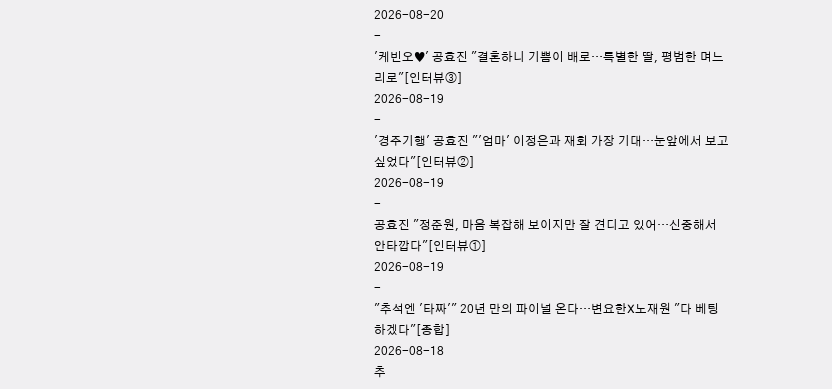2026-08-20
-
'케빈오♥' 공효진 "결혼하니 기쁨이 배로…특별한 딸, 평범한 며느리로"[인터뷰③]
2026-08-19
-
'경주기행' 공효진 "'엄마' 이정은과 재회 가장 기대…눈앞에서 보고 싶었다"[인터뷰②]
2026-08-19
-
공효진 "정준원, 마음 복잡해 보이지만 잘 견디고 있어…신중해서 안타깝다"[인터뷰①]
2026-08-19
-
"추석엔 '타짜'" 20년 만의 파이널 온다…변요한X노재원 "다 베팅하겠다"[종합]
2026-08-18
추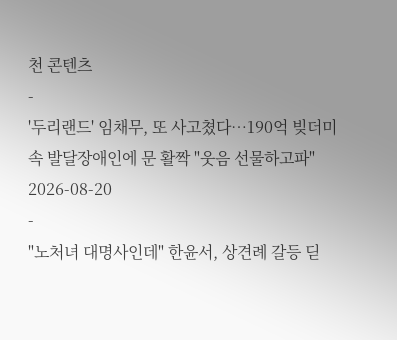천 콘텐츠
-
'두리랜드' 임채무, 또 사고쳤다…190억 빚더미 속 발달장애인에 문 활짝 "웃음 선물하고파"
2026-08-20
-
"노처녀 대명사인데" 한윤서, 상견례 갈등 딛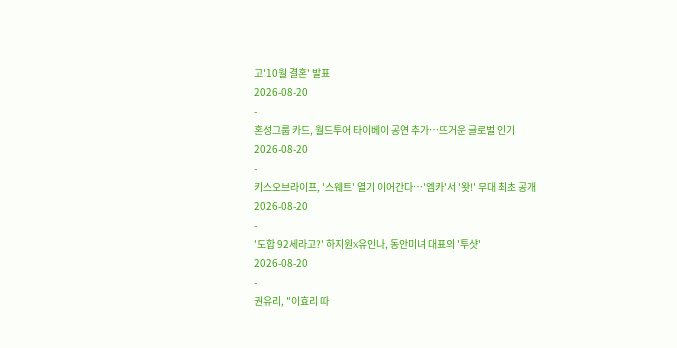고'10월 결혼' 발표
2026-08-20
-
혼성그룹 카드, 월드투어 타이베이 공연 추가…뜨거운 글로벌 인기
2026-08-20
-
키스오브라이프, '스웨트' 열기 이어간다…'엠카'서 '왓!' 무대 최초 공개
2026-08-20
-
'도합 92세라고?' 하지원X유인나, 동안미녀 대표의 '투샷'
2026-08-20
-
권유리, "이효리 따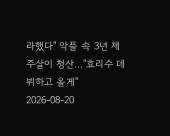라했다" 악플 속 3년 제주살이 청산…"효리수 데뷔하고 올게"
2026-08-20